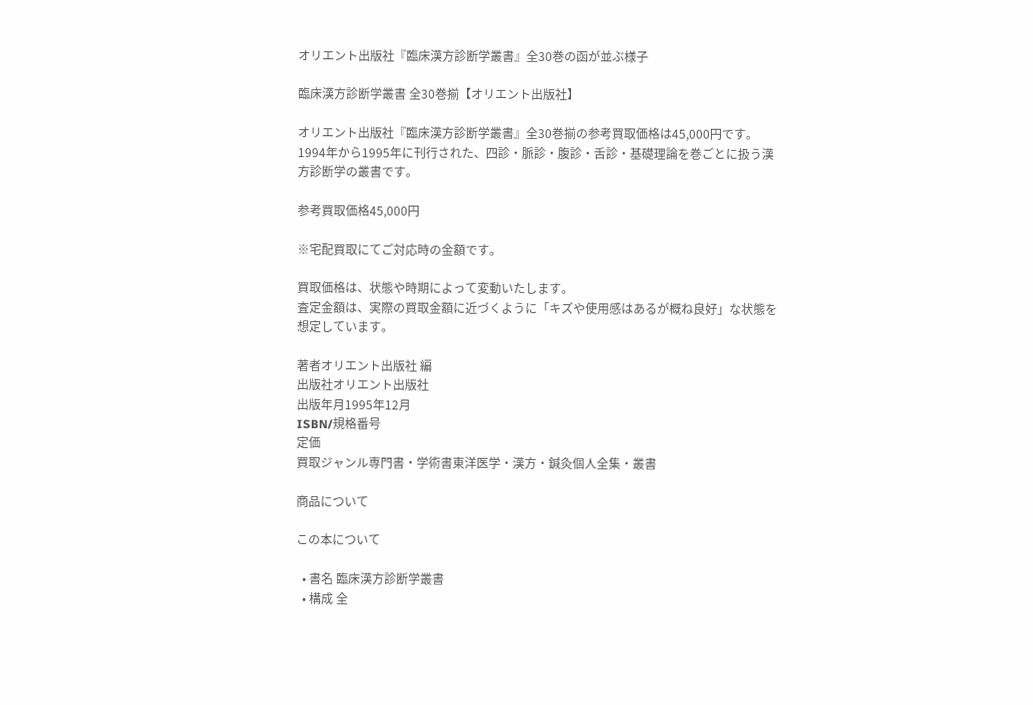オリエント出版社『臨床漢方診断学叢書』全30巻の函が並ぶ様子

臨床漢方診断学叢書 全30巻揃【オリエント出版社】

オリエント出版社『臨床漢方診断学叢書』全30巻揃の参考買取価格は45,000円です。1994年から1995年に刊行された、四診・脈診・腹診・舌診・基礎理論を巻ごとに扱う漢方診断学の叢書です。

参考買取価格45,000円

※宅配買取にてご対応時の金額です。

買取価格は、状態や時期によって変動いたします。
査定金額は、実際の買取金額に近づくように「キズや使用感はあるが概ね良好」な状態を想定しています。

著者オリエント出版社 編
出版社オリエント出版社
出版年月1995年12月
ISBN/規格番号
定価
買取ジャンル専門書・学術書東洋医学・漢方・鍼灸個人全集・叢書

商品について

この本について

  • 書名 臨床漢方診断学叢書
  • 構成 全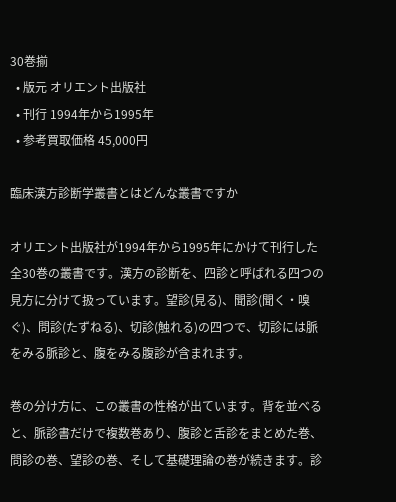30巻揃
  • 版元 オリエント出版社
  • 刊行 1994年から1995年
  • 参考買取価格 45,000円

臨床漢方診断学叢書とはどんな叢書ですか

オリエント出版社が1994年から1995年にかけて刊行した全30巻の叢書です。漢方の診断を、四診と呼ばれる四つの見方に分けて扱っています。望診(見る)、聞診(聞く・嗅ぐ)、問診(たずねる)、切診(触れる)の四つで、切診には脈をみる脈診と、腹をみる腹診が含まれます。

巻の分け方に、この叢書の性格が出ています。背を並べると、脈診書だけで複数巻あり、腹診と舌診をまとめた巻、問診の巻、望診の巻、そして基礎理論の巻が続きます。診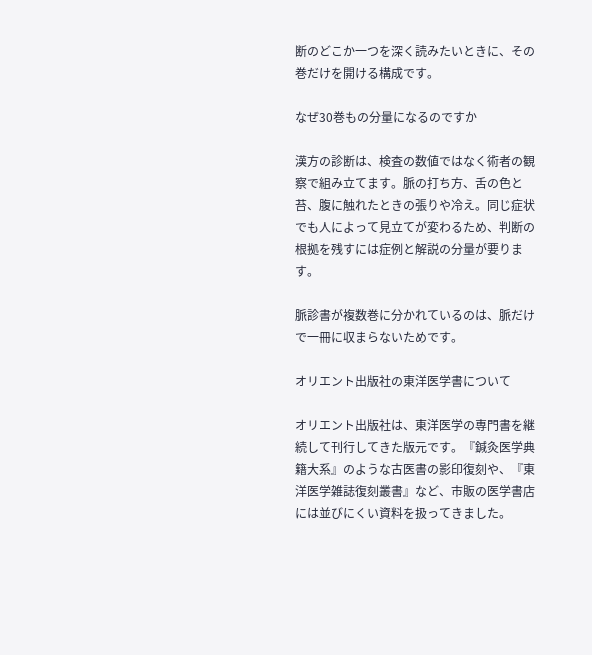断のどこか一つを深く読みたいときに、その巻だけを開ける構成です。

なぜ30巻もの分量になるのですか

漢方の診断は、検査の数値ではなく術者の観察で組み立てます。脈の打ち方、舌の色と苔、腹に触れたときの張りや冷え。同じ症状でも人によって見立てが変わるため、判断の根拠を残すには症例と解説の分量が要ります。

脈診書が複数巻に分かれているのは、脈だけで一冊に収まらないためです。

オリエント出版社の東洋医学書について

オリエント出版社は、東洋医学の専門書を継続して刊行してきた版元です。『鍼灸医学典籍大系』のような古医書の影印復刻や、『東洋医学雑誌復刻叢書』など、市販の医学書店には並びにくい資料を扱ってきました。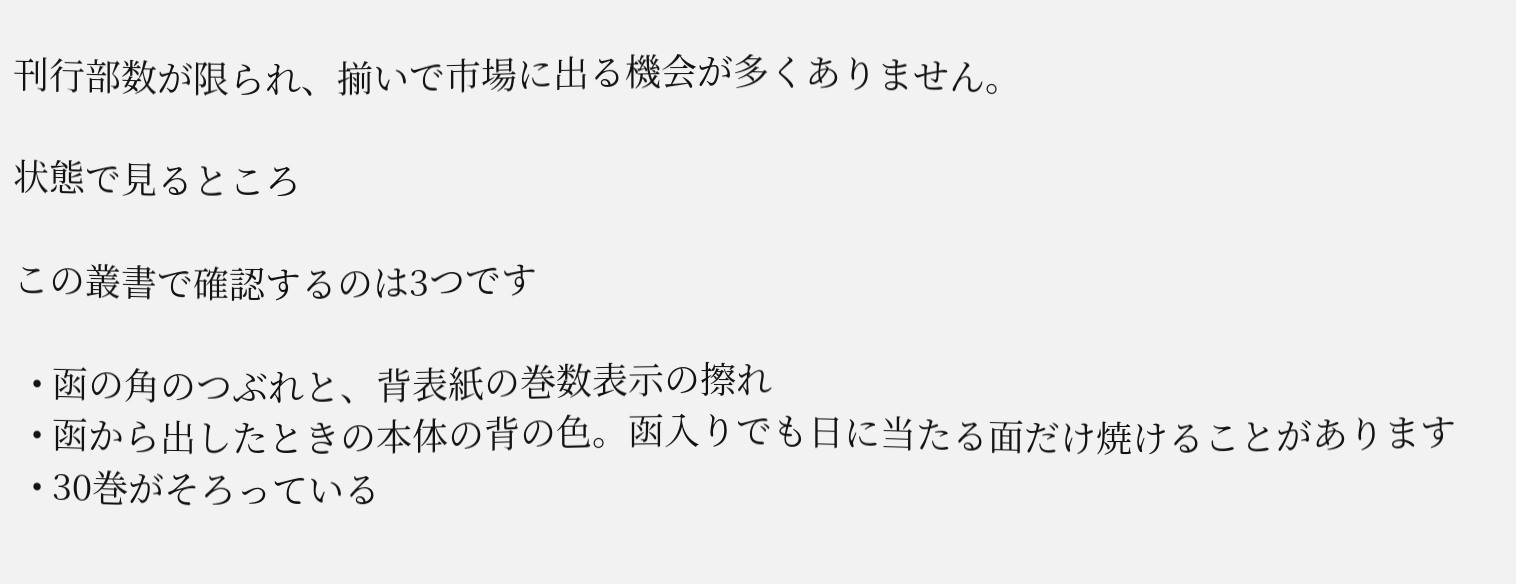刊行部数が限られ、揃いで市場に出る機会が多くありません。

状態で見るところ

この叢書で確認するのは3つです

  • 函の角のつぶれと、背表紙の巻数表示の擦れ
  • 函から出したときの本体の背の色。函入りでも日に当たる面だけ焼けることがあります
  • 30巻がそろっている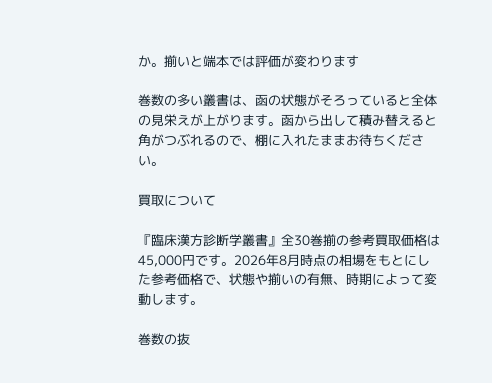か。揃いと端本では評価が変わります

巻数の多い叢書は、函の状態がそろっていると全体の見栄えが上がります。函から出して積み替えると角がつぶれるので、棚に入れたままお待ちください。

買取について

『臨床漢方診断学叢書』全30巻揃の参考買取価格は45,000円です。2026年8月時点の相場をもとにした参考価格で、状態や揃いの有無、時期によって変動します。

巻数の抜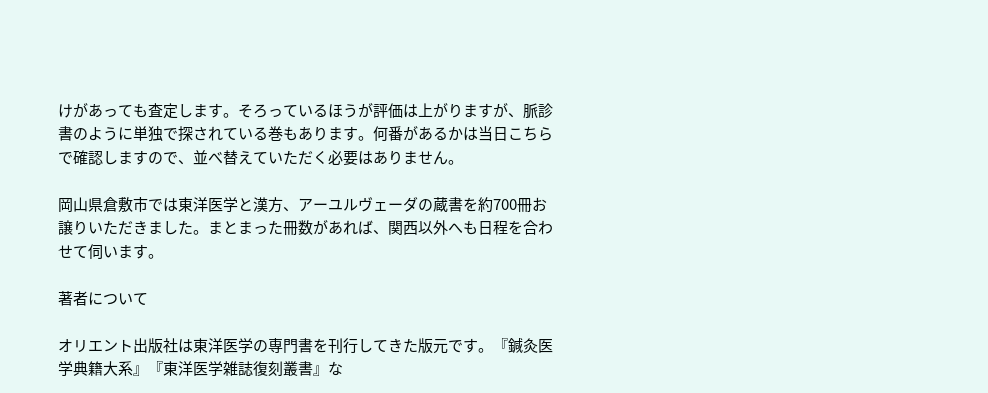けがあっても査定します。そろっているほうが評価は上がりますが、脈診書のように単独で探されている巻もあります。何番があるかは当日こちらで確認しますので、並べ替えていただく必要はありません。

岡山県倉敷市では東洋医学と漢方、アーユルヴェーダの蔵書を約700冊お譲りいただきました。まとまった冊数があれば、関西以外へも日程を合わせて伺います。

著者について

オリエント出版社は東洋医学の専門書を刊行してきた版元です。『鍼灸医学典籍大系』『東洋医学雑誌復刻叢書』な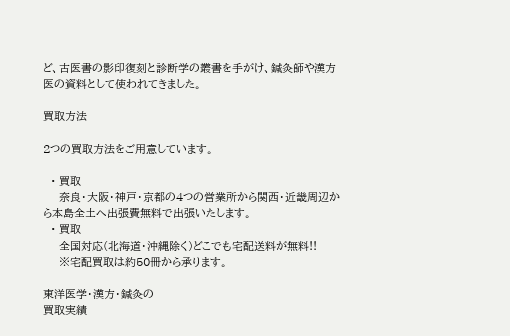ど、古医書の影印復刻と診断学の叢書を手がけ、鍼灸師や漢方医の資料として使われてきました。

買取方法

2つの買取方法をご用意しています。

  • 買取
    奈良・大阪・神戸・京都の4つの営業所から関西・近畿周辺から本島全土へ出張費無料で出張いたします。
  • 買取
    全国対応(北海道・沖縄除く)どこでも宅配送料が無料!!
    ※宅配買取は約50冊から承ります。

東洋医学・漢方・鍼灸の
買取実績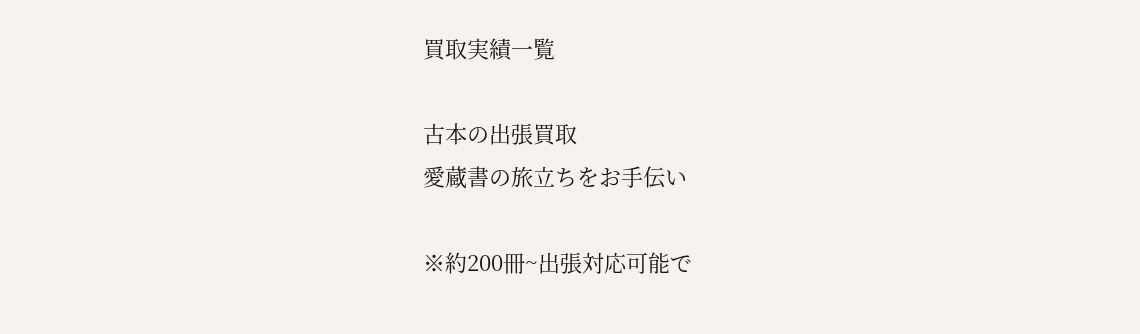買取実績一覧

古本の出張買取
愛蔵書の旅立ちをお手伝い

※約200冊~出張対応可能で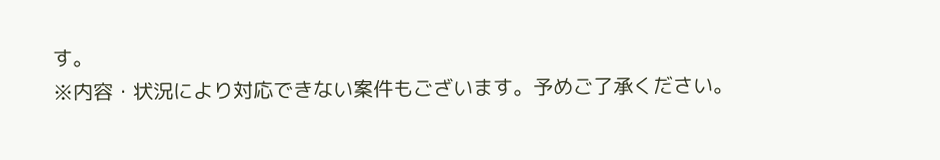す。
※内容・状況により対応できない案件もございます。予めご了承ください。